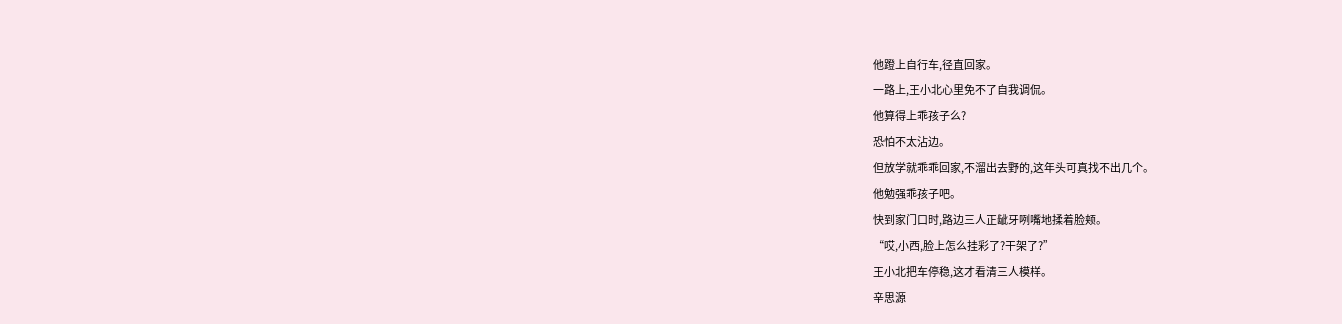他蹬上自行车,径直回家。
一路上,王小北心里免不了自我调侃。
他算得上乖孩子么?
恐怕不太沾边。
但放学就乖乖回家,不溜出去野的,这年头可真找不出几个。
他勉强乖孩子吧。
快到家门口时,路边三人正龇牙咧嘴地揉着脸颊。
“哎,小西,脸上怎么挂彩了?干架了?”
王小北把车停稳,这才看清三人模样。
辛思源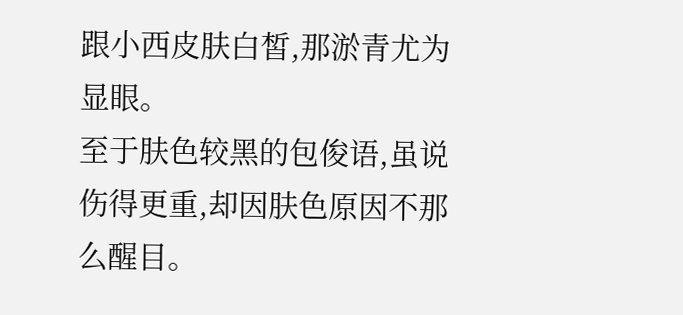跟小西皮肤白皙,那淤青尤为显眼。
至于肤色较黑的包俊语,虽说伤得更重,却因肤色原因不那么醒目。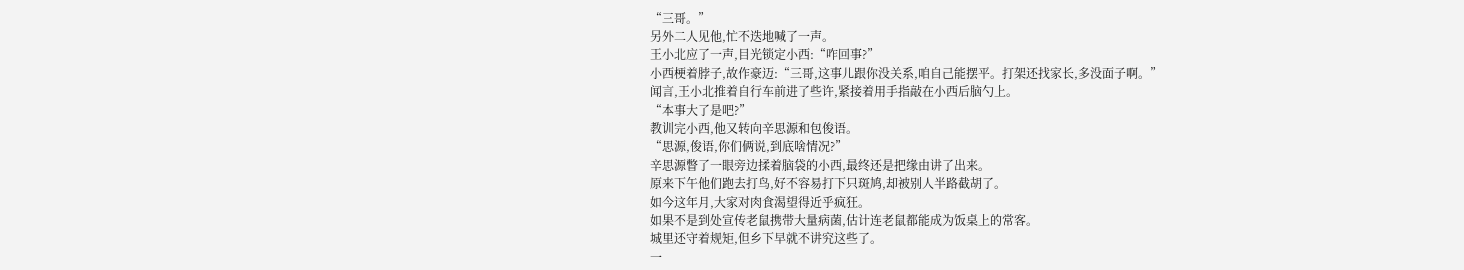“三哥。”
另外二人见他,忙不迭地喊了一声。
王小北应了一声,目光锁定小西:“咋回事?”
小西梗着脖子,故作豪迈:“三哥,这事儿跟你没关系,咱自己能摆平。打架还找家长,多没面子啊。”
闻言,王小北推着自行车前进了些许,紧接着用手指敲在小西后脑勺上。
“本事大了是吧?”
教训完小西,他又转向辛思源和包俊语。
“思源,俊语,你们俩说,到底啥情况?”
辛思源瞥了一眼旁边揉着脑袋的小西,最终还是把缘由讲了出来。
原来下午他们跑去打鸟,好不容易打下只斑鸠,却被别人半路截胡了。
如今这年月,大家对肉食渴望得近乎疯狂。
如果不是到处宣传老鼠携带大量病菌,估计连老鼠都能成为饭桌上的常客。
城里还守着规矩,但乡下早就不讲究这些了。
一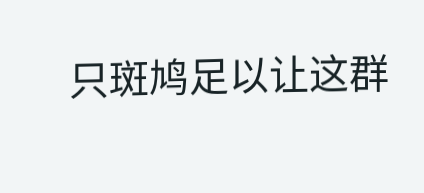只斑鸠足以让这群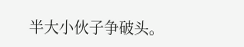半大小伙子争破头。